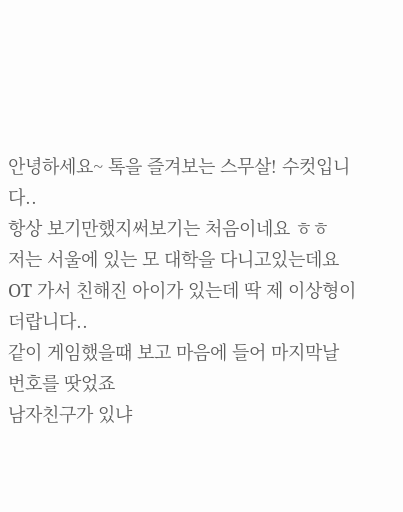안녕하세요~ 톡을 즐겨보는 스무살! 수컷입니다..
항상 보기만했지써보기는 처음이네요 ㅎㅎ
저는 서울에 있는 모 대학을 다니고있는데요
OT 가서 친해진 아이가 있는데 딱 제 이상형이더랍니다..
같이 게임했을때 보고 마음에 들어 마지막날 번호를 땃었죠
남자친구가 있냐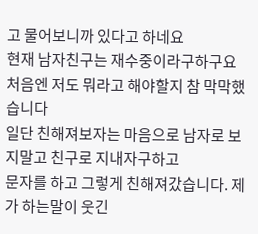고 물어보니까 있다고 하네요
현재 남자친구는 재수중이라구하구요
처음엔 저도 뭐라고 해야할지 참 막막했습니다
일단 친해져보자는 마음으로 남자로 보지말고 친구로 지내자구하고
문자를 하고 그렇게 친해져갔습니다. 제가 하는말이 웃긴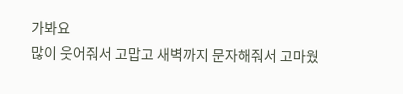가봐요
많이 웃어줘서 고맙고 새벽까지 문자해줘서 고마웠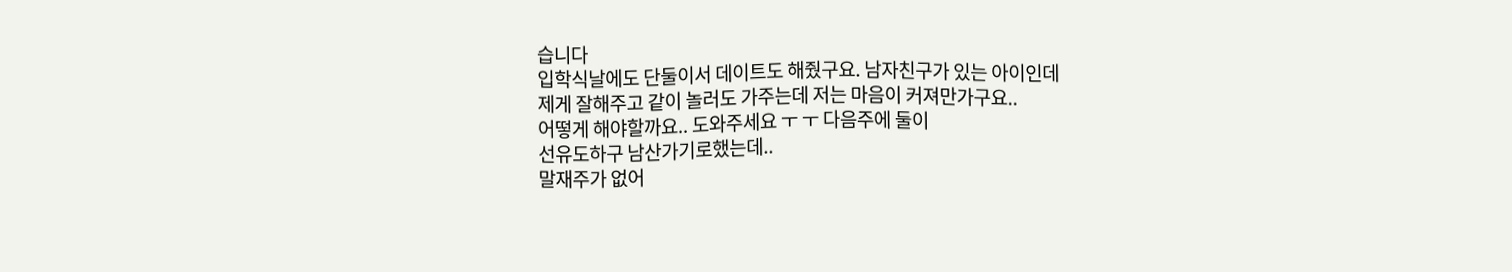습니다
입학식날에도 단둘이서 데이트도 해줬구요. 남자친구가 있는 아이인데
제게 잘해주고 같이 놀러도 가주는데 저는 마음이 커져만가구요..
어떻게 해야할까요.. 도와주세요 ㅜ ㅜ 다음주에 둘이
선유도하구 남산가기로했는데..
말재주가 없어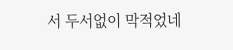서 두서없이 막적었네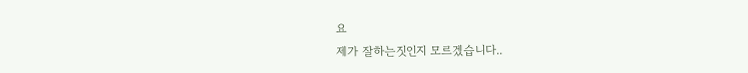요
제가 잘하는짓인지 모르겠습니다..